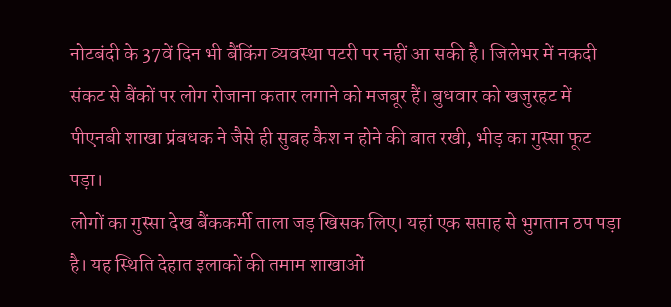नोटबंदी के 37वें दिन भी बैंकिंग व्यवस्था पटरी पर नहीं आ सकी है। जिलेभर में नकदी संकट से बैंकों पर लोग रोजाना कतार लगाने को मजबूर हैं। बुधवार को खजुरहट में पीएनबी शाखा प्रंबधक ने जैसे ही सुबह कैश न होने की बात रखी, भीड़ का गुस्सा फूट पड़ा।
लोगों का गुस्सा देख बैंककर्मी ताला जड़ खिसक लिए। यहां एक सप्ताह से भुगतान ठप पड़ा है। यह स्थिति देहात इलाकों की तमाम शाखाओं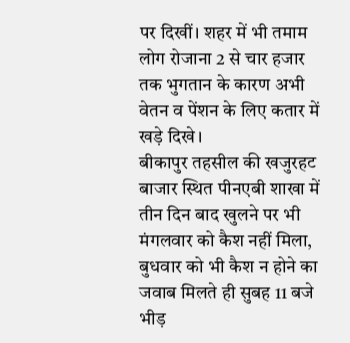पर दिखीं। शहर में भी तमाम लोग रोजाना 2 से चार हजार तक भुगतान के कारण अभी वेतन व पेंशन के लिए कतार में खड़े दिखे।
बीकापुर तहसील की खजुरहट बाजार स्थित पीनएबी शाखा में तीन दिन बाद खुलने पर भी मंगलवार को कैश नहीं मिला, बुधवार को भी कैश न होने का जवाब मिलते ही सुबह 11 बजे भीड़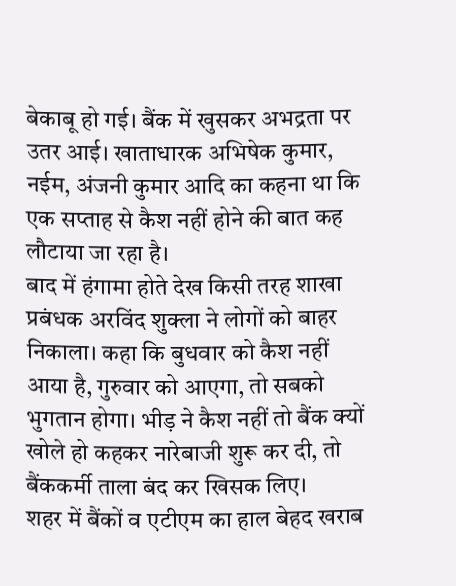बेकाबू हो गई। बैंक में खुसकर अभद्रता पर उतर आई। खाताधारक अभिषेक कुमार, नईम, अंजनी कुमार आदि का कहना था कि एक सप्ताह से कैश नहीं होने की बात कह लौटाया जा रहा है।
बाद में हंगामा होते देख किसी तरह शाखा प्रबंधक अरविंद शुक्ला ने लोगों को बाहर निकाला। कहा कि बुधवार को कैश नहीं आया है, गुरुवार को आएगा, तो सबको भुगतान होगा। भीड़ ने कैश नहीं तो बैंक क्यों खोले हो कहकर नारेबाजी शुरू कर दी, तो बैंककर्मी ताला बंद कर खिसक लिए।
शहर में बैंकों व एटीएम का हाल बेहद खराब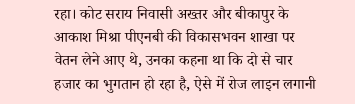रहा। कोट सराय निवासी अख्तर और बीकापुर के आकाश मिश्रा पीएनबी की विकासभवन शाखा पर वेतन लेने आए थे, उनका कहना था कि दो से चार हजार का भुगतान हो रहा है, ऐसे में रोज लाइन लगानी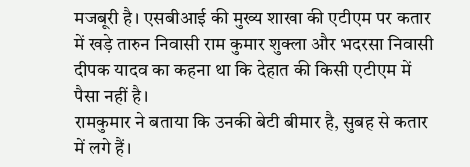मजबूरी है। एसबीआई की मुख्य शाखा की एटीएम पर कतार में खड़े तारुन निवासी राम कुमार शुक्ला और भदरसा निवासी दीपक यादव का कहना था कि देहात की किसी एटीएम में पैसा नहीं है।
रामकुमार ने बताया कि उनकी बेटी बीमार है, सुबह से कतार में लगे हैं।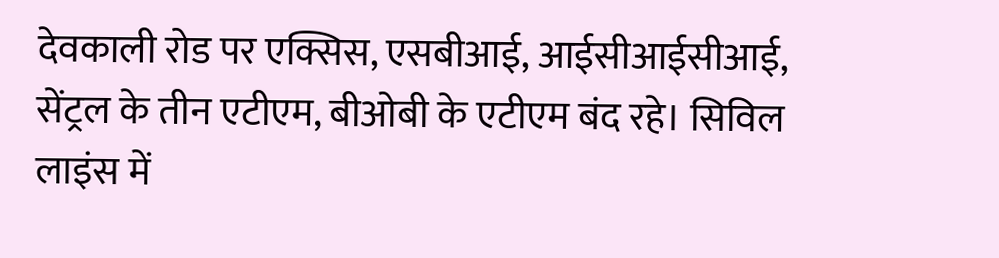देवकाली रोड पर एक्सिस, एसबीआई, आईसीआईसीआई, सेंट्रल के तीन एटीएम, बीओबी के एटीएम बंद रहे। सिविल लाइंस में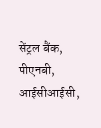सेंट्रल बैंक, पीएनबी, आईसीआईसी,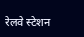रेलवे स्टेशन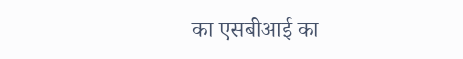का एसबीआई का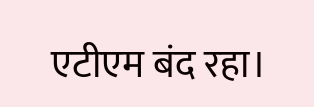एटीएम बंद रहा।